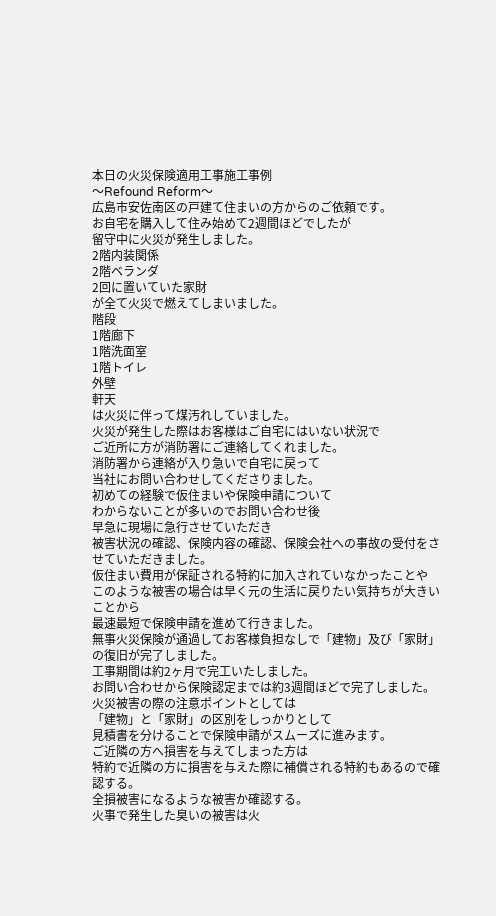本日の火災保険適用工事施工事例
〜Refound Reform〜
広島市安佐南区の戸建て住まいの方からのご依頼です。
お自宅を購入して住み始めて2週間ほどでしたが
留守中に火災が発生しました。
2階内装関係
2階ベランダ
2回に置いていた家財
が全て火災で燃えてしまいました。
階段
1階廊下
1階洗面室
1階トイレ
外壁
軒天
は火災に伴って煤汚れしていました。
火災が発生した際はお客様はご自宅にはいない状況で
ご近所に方が消防署にご連絡してくれました。
消防署から連絡が入り急いで自宅に戻って
当社にお問い合わせしてくださりました。
初めての経験で仮住まいや保険申請について
わからないことが多いのでお問い合わせ後
早急に現場に急行させていただき
被害状況の確認、保険内容の確認、保険会社への事故の受付をさせていただきました。
仮住まい費用が保証される特約に加入されていなかったことや
このような被害の場合は早く元の生活に戻りたい気持ちが大きいことから
最速最短で保険申請を進めて行きました。
無事火災保険が通過してお客様負担なしで「建物」及び「家財」の復旧が完了しました。
工事期間は約2ヶ月で完工いたしました。
お問い合わせから保険認定までは約3週間ほどで完了しました。
火災被害の際の注意ポイントとしては
「建物」と「家財」の区別をしっかりとして
見積書を分けることで保険申請がスムーズに進みます。
ご近隣の方へ損害を与えてしまった方は
特約で近隣の方に損害を与えた際に補償される特約もあるので確認する。
全損被害になるような被害か確認する。
火事で発生した臭いの被害は火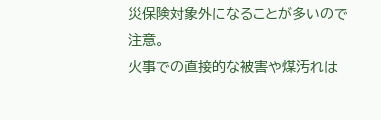災保険対象外になることが多いので注意。
火事での直接的な被害や煤汚れは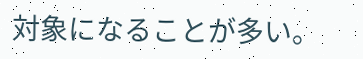対象になることが多い。